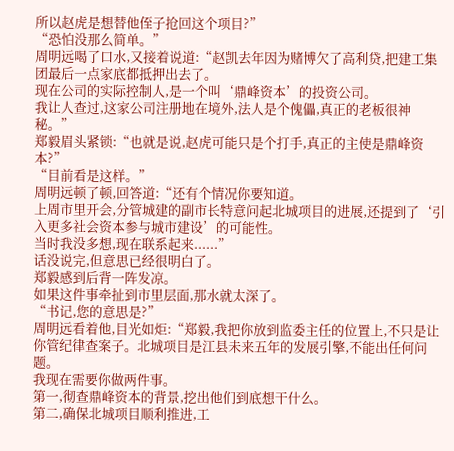所以赵虎是想替他侄子抢回这个项目?”
“恐怕没那么简单。”
周明远喝了口水,又接着说道:“赵凯去年因为赌博欠了高利贷,把建工集团最后一点家底都抵押出去了。
现在公司的实际控制人,是一个叫‘鼎峰资本’的投资公司。
我让人查过,这家公司注册地在境外,法人是个傀儡,真正的老板很神秘。”
郑毅眉头紧锁:“也就是说,赵虎可能只是个打手,真正的主使是鼎峰资本?”
“目前看是这样。”
周明远顿了顿,回答道:“还有个情况你要知道。
上周市里开会,分管城建的副市长特意问起北城项目的进展,还提到了‘引入更多社会资本参与城市建设’的可能性。
当时我没多想,现在联系起来......”
话没说完,但意思已经很明白了。
郑毅感到后背一阵发凉。
如果这件事牵扯到市里层面,那水就太深了。
“书记,您的意思是?”
周明远看着他,目光如炬:“郑毅,我把你放到监委主任的位置上,不只是让你管纪律查案子。北城项目是江县未来五年的发展引擎,不能出任何问题。
我现在需要你做两件事。
第一,彻查鼎峰资本的背景,挖出他们到底想干什么。
第二,确保北城项目顺利推进,工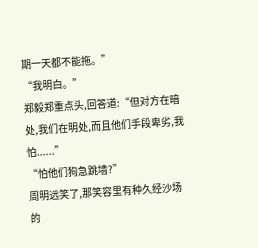期一天都不能拖。”
“我明白。”
郑毅郑重点头,回答道:“但对方在暗处,我们在明处,而且他们手段卑劣,我怕......”
“怕他们狗急跳墙?”
周明远笑了,那笑容里有种久经沙场的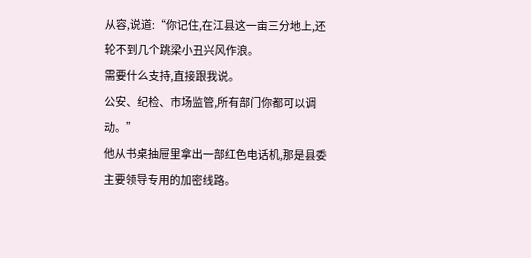从容,说道:“你记住,在江县这一亩三分地上,还轮不到几个跳梁小丑兴风作浪。
需要什么支持,直接跟我说。
公安、纪检、市场监管,所有部门你都可以调动。”
他从书桌抽屉里拿出一部红色电话机,那是县委主要领导专用的加密线路。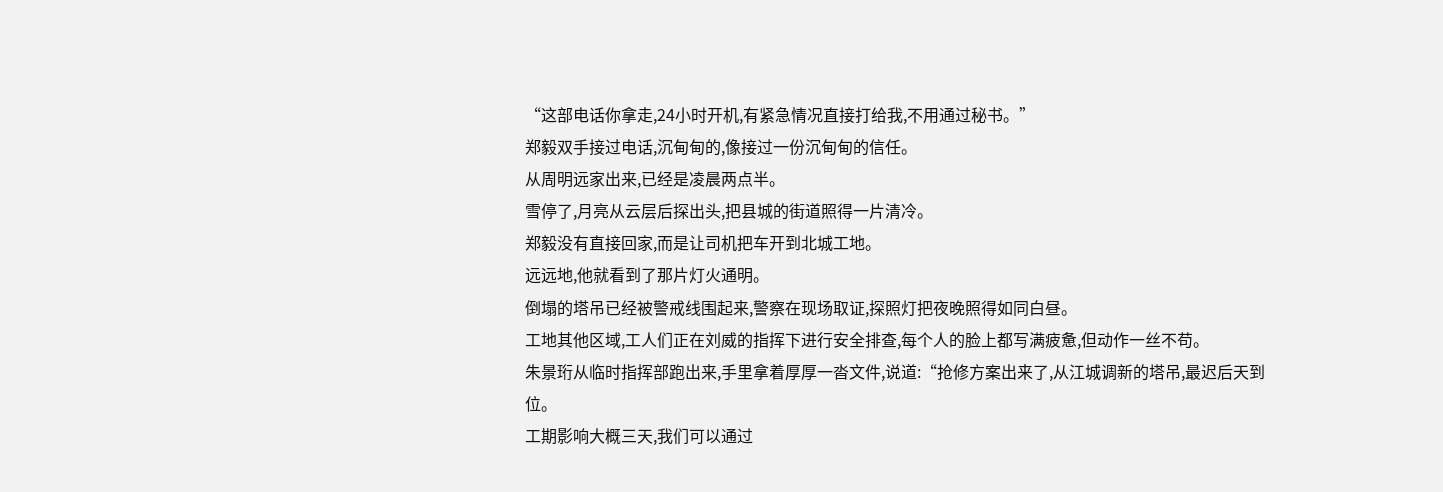“这部电话你拿走,24小时开机,有紧急情况直接打给我,不用通过秘书。”
郑毅双手接过电话,沉甸甸的,像接过一份沉甸甸的信任。
从周明远家出来,已经是凌晨两点半。
雪停了,月亮从云层后探出头,把县城的街道照得一片清冷。
郑毅没有直接回家,而是让司机把车开到北城工地。
远远地,他就看到了那片灯火通明。
倒塌的塔吊已经被警戒线围起来,警察在现场取证,探照灯把夜晚照得如同白昼。
工地其他区域,工人们正在刘威的指挥下进行安全排查,每个人的脸上都写满疲惫,但动作一丝不苟。
朱景珩从临时指挥部跑出来,手里拿着厚厚一沓文件,说道:“抢修方案出来了,从江城调新的塔吊,最迟后天到位。
工期影响大概三天,我们可以通过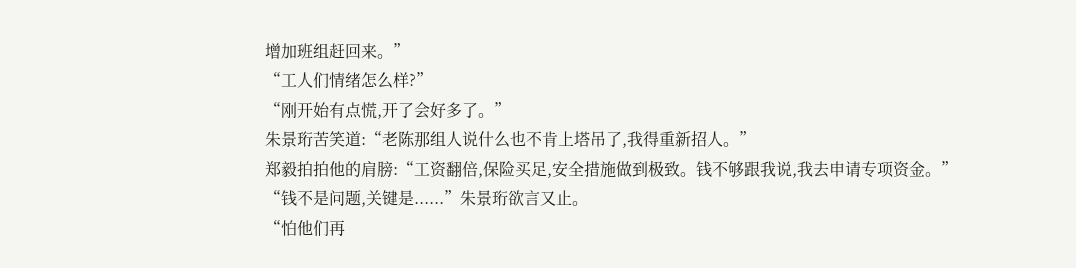增加班组赶回来。”
“工人们情绪怎么样?”
“刚开始有点慌,开了会好多了。”
朱景珩苦笑道:“老陈那组人说什么也不肯上塔吊了,我得重新招人。”
郑毅拍拍他的肩膀:“工资翻倍,保险买足,安全措施做到极致。钱不够跟我说,我去申请专项资金。”
“钱不是问题,关键是......”朱景珩欲言又止。
“怕他们再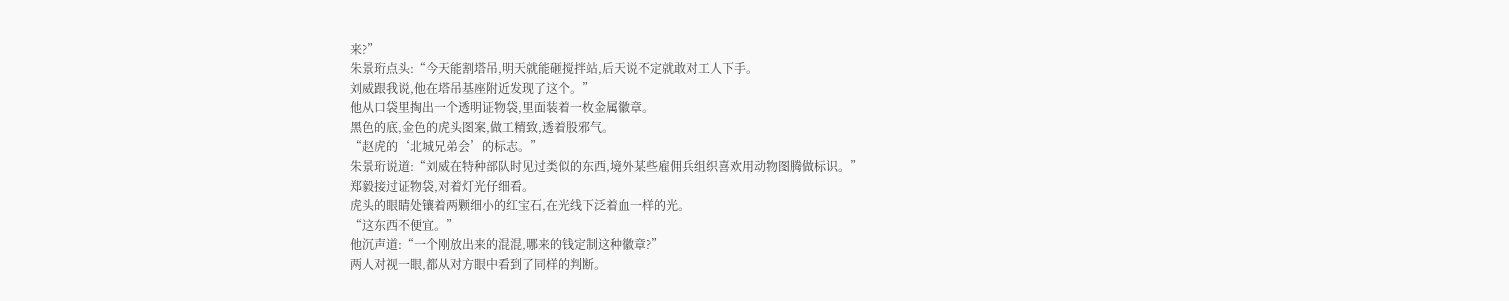来?”
朱景珩点头:“今天能割塔吊,明天就能砸搅拌站,后天说不定就敢对工人下手。
刘威跟我说,他在塔吊基座附近发现了这个。”
他从口袋里掏出一个透明证物袋,里面装着一枚金属徽章。
黑色的底,金色的虎头图案,做工精致,透着股邪气。
“赵虎的‘北城兄弟会’的标志。”
朱景珩说道:“刘威在特种部队时见过类似的东西,境外某些雇佣兵组织喜欢用动物图腾做标识。”
郑毅接过证物袋,对着灯光仔细看。
虎头的眼睛处镶着两颗细小的红宝石,在光线下泛着血一样的光。
“这东西不便宜。”
他沉声道:“一个刚放出来的混混,哪来的钱定制这种徽章?”
两人对视一眼,都从对方眼中看到了同样的判断。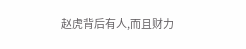赵虎背后有人,而且财力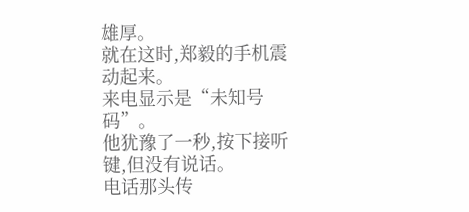雄厚。
就在这时,郑毅的手机震动起来。
来电显示是“未知号码”。
他犹豫了一秒,按下接听键,但没有说话。
电话那头传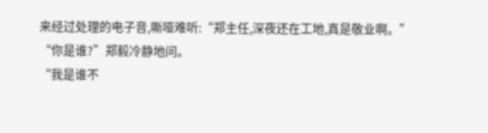来经过处理的电子音,嘶哑难听:“郑主任,深夜还在工地,真是敬业啊。”
“你是谁?”郑毅冷静地问。
“我是谁不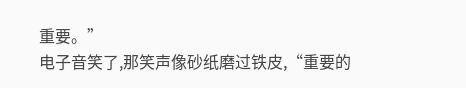重要。”
电子音笑了,那笑声像砂纸磨过铁皮,“重要的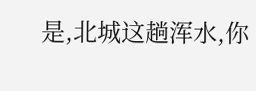是,北城这趟浑水,你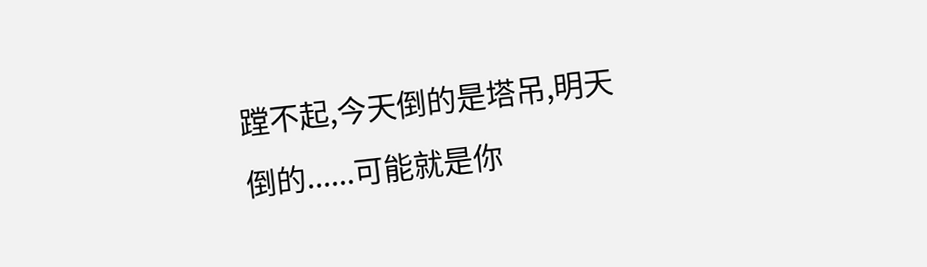蹚不起,今天倒的是塔吊,明天倒的......可能就是你